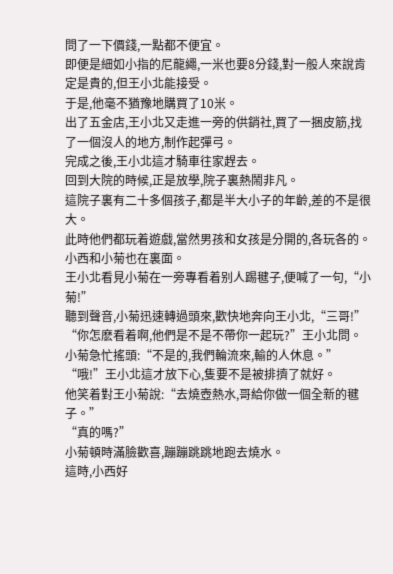問了一下價錢,一點都不便宜。
即便是細如小指的尼龍繩,一米也要8分錢,對一般人來說肯定是貴的,但王小北能接受。
于是,他毫不猶豫地購買了10米。
出了五金店,王小北又走進一旁的供銷社,買了一捆皮筋,找了一個沒人的地方,制作起彈弓。
完成之後,王小北這才騎車往家趕去。
回到大院的時候,正是放學,院子裏熱鬧非凡。
這院子裏有二十多個孩子,都是半大小子的年齡,差的不是很大。
此時他們都玩着遊戲,當然男孩和女孩是分開的,各玩各的。
小西和小菊也在裏面。
王小北看見小菊在一旁專看着别人踢毽子,便喊了一句,“小菊!”
聽到聲音,小菊迅速轉過頭來,歡快地奔向王小北,“三哥!”
“你怎麽看着啊,他們是不是不帶你一起玩?”王小北問。
小菊急忙搖頭:“不是的,我們輪流來,輸的人休息。”
“哦!”王小北這才放下心,隻要不是被排擠了就好。
他笑着對王小菊說:“去燒壺熱水,哥給你做一個全新的毽子。”
“真的嗎?”
小菊頓時滿臉歡喜,蹦蹦跳跳地跑去燒水。
這時,小西好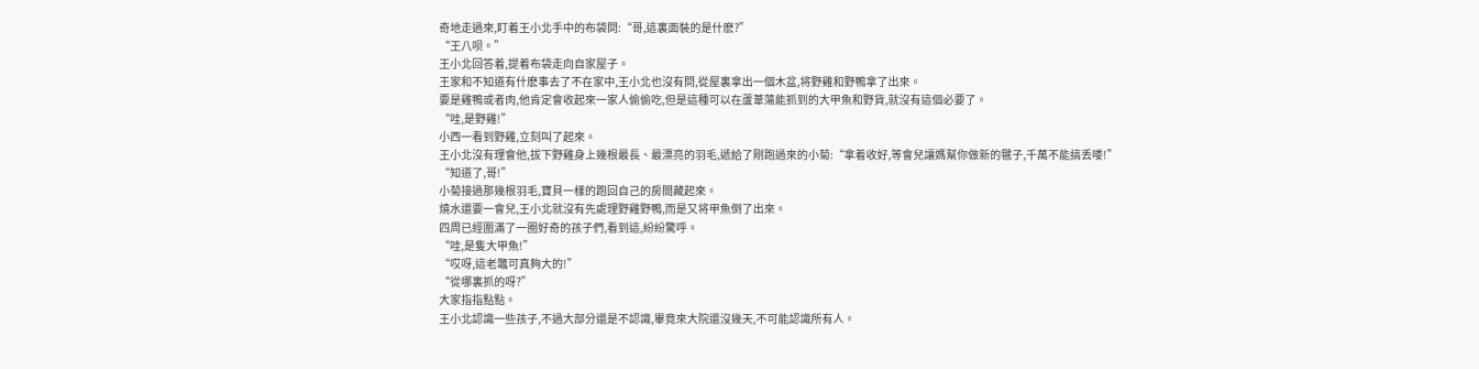奇地走過來,盯着王小北手中的布袋問:“哥,這裏面裝的是什麽?”
“王八呗。”
王小北回答着,提着布袋走向自家屋子。
王家和不知道有什麽事去了不在家中,王小北也沒有問,從屋裏拿出一個木盆,将野雞和野鴨拿了出來。
要是雞鴨或者肉,他肯定會收起來一家人偷偷吃,但是這種可以在蘆葦蕩能抓到的大甲魚和野貨,就沒有這個必要了。
“哇,是野雞!”
小西一看到野雞,立刻叫了起來。
王小北沒有理會他,拔下野雞身上幾根最長、最漂亮的羽毛,遞給了剛跑過來的小菊:“拿着收好,等會兒讓媽幫你做新的毽子,千萬不能搞丢喽!”
“知道了,哥!”
小菊接過那幾根羽毛,寶貝一樣的跑回自己的房間藏起來。
燒水還要一會兒,王小北就沒有先處理野雞野鴨,而是又将甲魚倒了出來。
四周已經圍滿了一圈好奇的孩子們,看到這,紛紛驚呼。
“哇,是隻大甲魚!”
“哎呀,這老鼈可真夠大的!”
“從哪裏抓的呀?”
大家指指點點。
王小北認識一些孩子,不過大部分還是不認識,畢竟來大院還沒幾天,不可能認識所有人。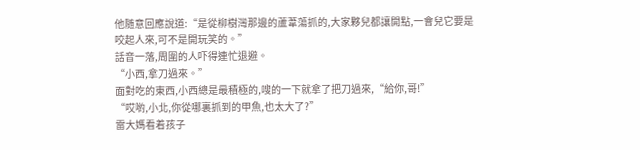他随意回應說道:“是從柳樹灣那邊的蘆葦蕩抓的,大家夥兒都讓開點,一會兒它要是咬起人來,可不是開玩笑的。”
話音一落,周圍的人吓得連忙退避。
“小西,拿刀過來。”
面對吃的東西,小西總是最積極的,嗖的一下就拿了把刀過來,“給你,哥!”
“哎喲,小北,你從哪裏抓到的甲魚,也太大了?”
雷大媽看着孩子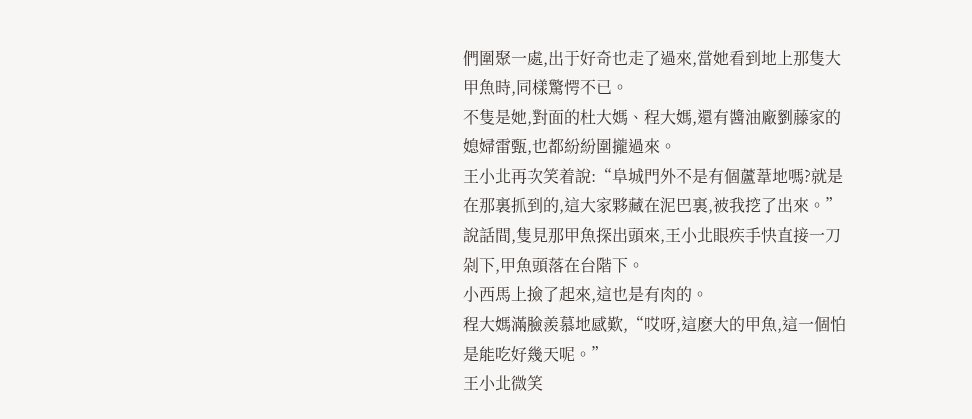們圍聚一處,出于好奇也走了過來,當她看到地上那隻大甲魚時,同樣驚愕不已。
不隻是她,對面的杜大媽、程大媽,還有醬油廠劉藤家的媳婦雷甄,也都紛紛圍攏過來。
王小北再次笑着說:“阜城門外不是有個蘆葦地嗎?就是在那裏抓到的,這大家夥藏在泥巴裏,被我挖了出來。”
說話間,隻見那甲魚探出頭來,王小北眼疾手快直接一刀剁下,甲魚頭落在台階下。
小西馬上撿了起來,這也是有肉的。
程大媽滿臉羨慕地感歎,“哎呀,這麽大的甲魚,這一個怕是能吃好幾天呢。”
王小北微笑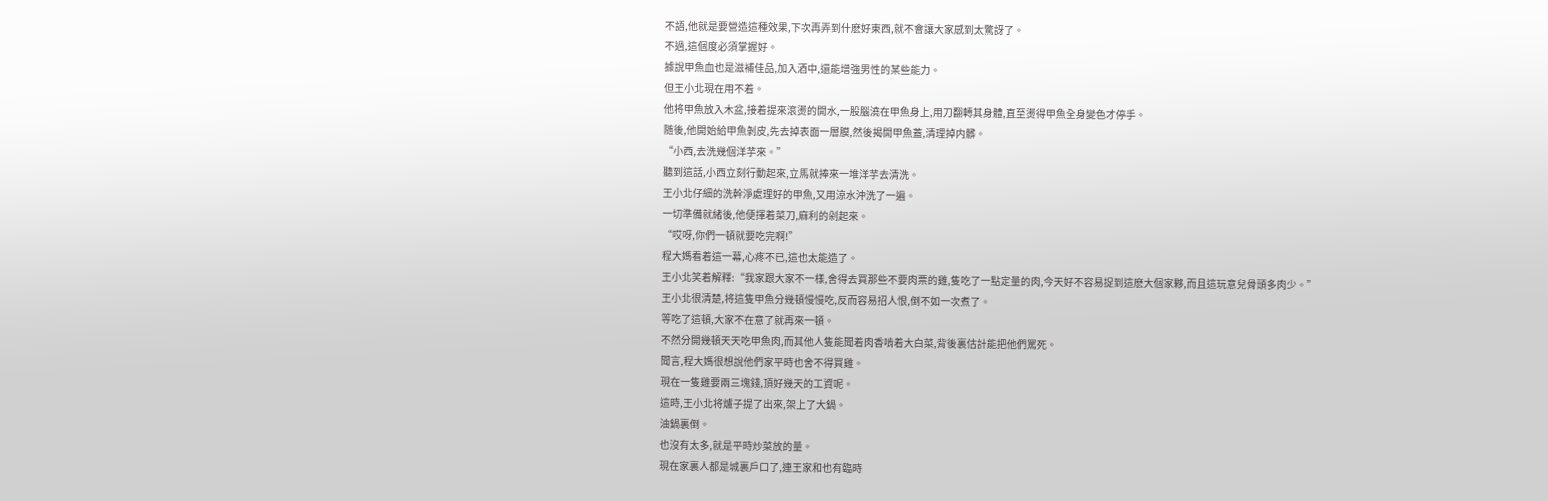不語,他就是要營造這種效果,下次再弄到什麽好東西,就不會讓大家感到太驚訝了。
不過,這個度必須掌握好。
據說甲魚血也是滋補佳品,加入酒中,還能增強男性的某些能力。
但王小北現在用不着。
他将甲魚放入木盆,接着提來滾燙的開水,一股腦澆在甲魚身上,用刀翻轉其身體,直至燙得甲魚全身變色才停手。
随後,他開始給甲魚剝皮,先去掉表面一層膜,然後揭開甲魚蓋,清理掉内髒。
“小西,去洗幾個洋芋來。”
聽到這話,小西立刻行動起來,立馬就捧來一堆洋芋去清洗。
王小北仔細的洗幹淨處理好的甲魚,又用涼水沖洗了一遍。
一切準備就緒後,他便揮着菜刀,麻利的剁起來。
“哎呀,你們一頓就要吃完啊!”
程大媽看着這一幕,心疼不已,這也太能造了。
王小北笑着解釋:“我家跟大家不一樣,舍得去買那些不要肉票的雞,隻吃了一點定量的肉,今天好不容易捉到這麽大個家夥,而且這玩意兒骨頭多肉少。”
王小北很清楚,将這隻甲魚分幾頓慢慢吃,反而容易招人恨,倒不如一次煮了。
等吃了這頓,大家不在意了就再來一頓。
不然分開幾頓天天吃甲魚肉,而其他人隻能聞着肉香啃着大白菜,背後裏估計能把他們罵死。
聞言,程大媽很想說他們家平時也舍不得買雞。
現在一隻雞要兩三塊錢,頂好幾天的工資呢。
這時,王小北将爐子提了出來,架上了大鍋。
油鍋裏倒。
也沒有太多,就是平時炒菜放的量。
現在家裏人都是城裏戶口了,連王家和也有臨時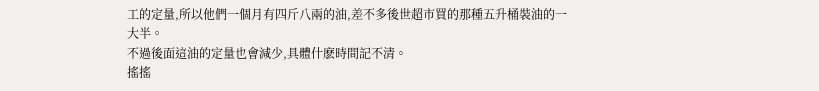工的定量,所以他們一個月有四斤八兩的油,差不多後世超市買的那種五升桶裝油的一大半。
不過後面這油的定量也會減少,具體什麽時間記不清。
搖搖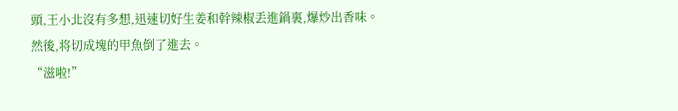頭,王小北沒有多想,迅速切好生姜和幹辣椒丢進鍋裏,爆炒出香味。
然後,将切成塊的甲魚倒了進去。
“滋啦!”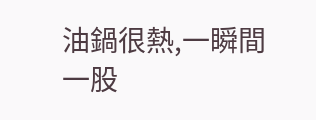油鍋很熱,一瞬間一股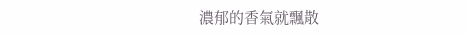濃郁的香氣就飄散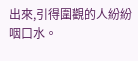出來,引得圍觀的人紛紛咽口水。